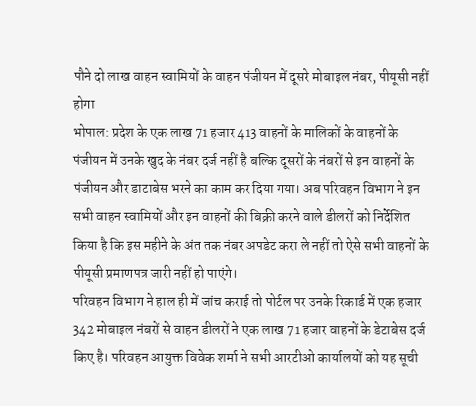पौने दो लाख वाहन स्वामियों के वाहन पंजीयन में दूसरे मोबाइल नंबर, पीयूसी नहीं होगा
भोपाल: प्रदेश के एक लाख 71 हजार 413 वाहनों के मालिकों के वाहनों के पंजीयन में उनके खुद के नंबर दर्ज नहीं है बल्कि दूसरों के नंबरों से इन वाहनों के पंजीयन और डाटाबेस भरने का काम कर दिया गया। अब परिवहन विभाग ने इन सभी वाहन स्वामियों और इन वाहनों की बिक्री करने वाले डीलरों को निर्देशित किया है कि इस महीने के अंत तक नंबर अपडेट करा ले नहीं तो ऐसे सभी वाहनों के पीयूसी प्रमाणपत्र जारी नहीं हो पाएंगे।
परिवहन विभाग ने हाल ही में जांच कराई तो पोर्टल पर उनके रिकार्ड में एक हजार 342 मोबाइल नंबरों से वाहन डीलरों ने एक लाख 71 हजार वाहनों के डेटाबेस दर्ज किए है। परिवहन आयुक्त विवेक शर्मा ने सभी आरटीओ कार्यालयों को यह सूची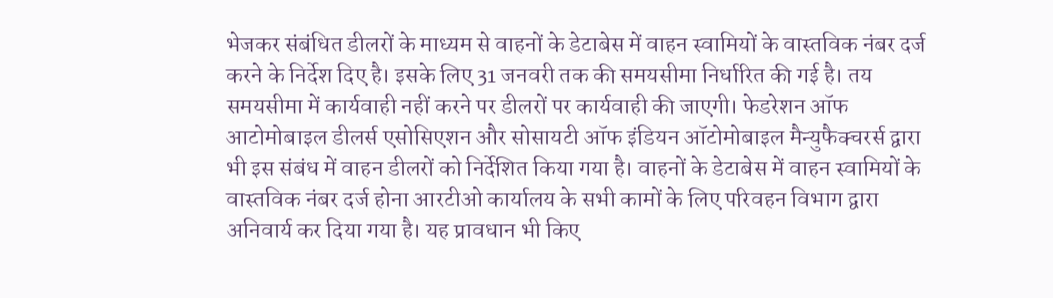भेजकर संबंधित डीलरों के माध्यम से वाहनों के डेटाबेस में वाहन स्वामियों के वास्तविक नंबर दर्ज करने के निर्देश दिए है। इसके लिए 31 जनवरी तक की समयसीमा निर्धारित की गई है। तय समयसीमा में कार्यवाही नहीं करने पर डीलरों पर कार्यवाही की जाएगी। फेडरेशन ऑफ आटोमोबाइल डीलर्स एसोसिएशन और सोसायटी ऑफ इंडियन ऑटोमोबाइल मैन्युफैक्चरर्स द्वारा भी इस संबंध में वाहन डीलरों को निर्देशित किया गया है। वाहनों के डेटाबेस में वाहन स्वामियों के वास्तविक नंबर दर्ज होना आरटीओ कार्यालय के सभी कामों के लिए परिवहन विभाग द्वारा अनिवार्य कर दिया गया है। यह प्रावधान भी किए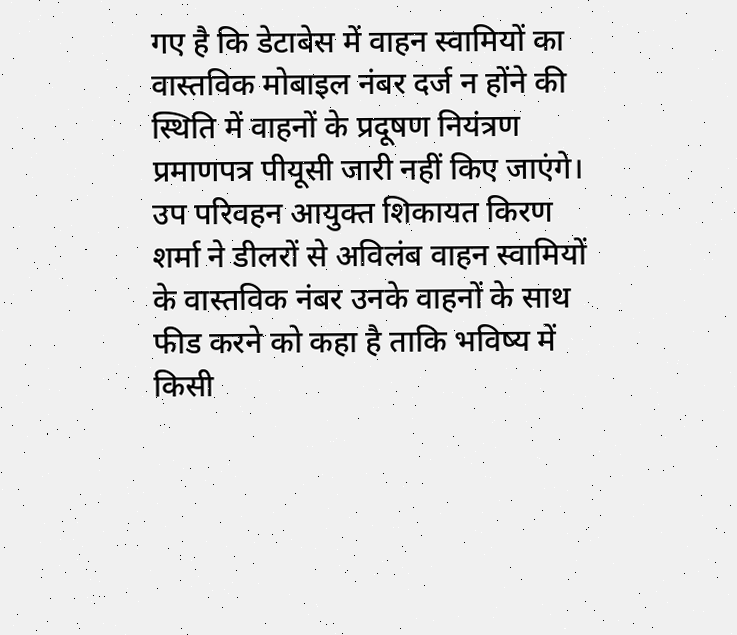गए है कि डेटाबेस में वाहन स्वामियों का वास्तविक मोबाइल नंबर दर्ज न होंने की स्थिति में वाहनों के प्रदूषण नियंत्रण प्रमाणपत्र पीयूसी जारी नहीं किए जाएंगे। उप परिवहन आयुक्त शिकायत किरण शर्मा ने डीलरों से अविलंब वाहन स्वामियों के वास्तविक नंबर उनके वाहनों के साथ फीड करने को कहा है ताकि भविष्य में किसी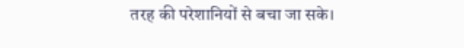तरह की परेशानियों से बचा जा सके।